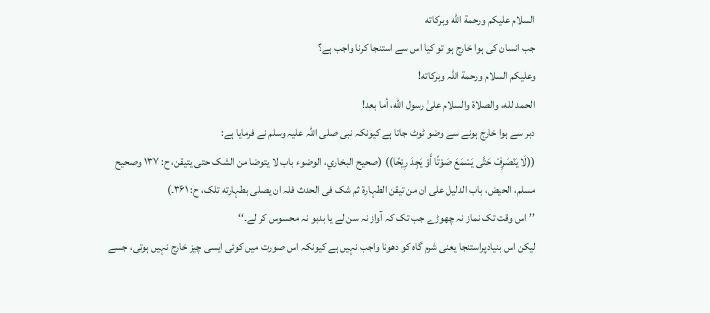السلام عليكم ورحمة الله وبركاته
جب انسان کی ہوا خارج ہو تو کیا اس سے استنجا کرنا واجب ہے؟
وعلیکم السلام ورحمة اللہ وبرکاته!
الحمد لله، والصلاة والسلام علىٰ رسول الله، أما بعد!
دبر سے ہوا خارج ہونے سے وضو ٹوٹ جاتا ہے کیونکہ نبی صلی اللہ علیہ وسلم نے فرمایا ہے:
((لَا یَنْصَرِفْ حَتَّی یَسْمَعَ صَوْتًا أَوْ یَجِدَ رِیْحًا)) (صحیح البخاري، الوضوء باب لا یتوضا من الشک حتی یتیقن، ح: ۱۳۷ وصحیح مسلم، الحیض، باب الدلیل علی ان من تیقن الطہارة ثم شک فی الحدث فلہ ان یصلی بطہارته تلک، ح: ۳۶۱۔)
’’اس وقت تک نماز نہ چھوڑے جب تک کہ آواز نہ سن لے یا بدبو نہ محسوس کر لے۔‘‘
لیکن اس بنیادپراستنجا یعنی شرم گاہ کو دھونا واجب نہیں ہے کیونکہ اس صورت میں کوئی ایسی چیز خارج نہیں ہوتی، جسے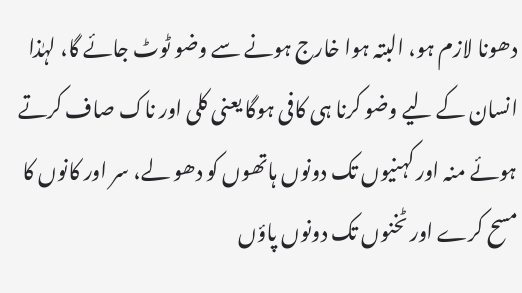دھونا لازم ہو، البتہ ہوا خارج ہونے سے وضو ٹوٹ جائے گا، لہٰذا انسان کے لیے وضو کرنا ہی کافی ہوگا یعنی کلی اور ناک صاف کرتے ہوئے منہ اور کہنیوں تک دونوں ہاتھوں کو دھو لے، سر اور کانوں کا مسح کرے اور ٹخنوں تک دونوں پاؤں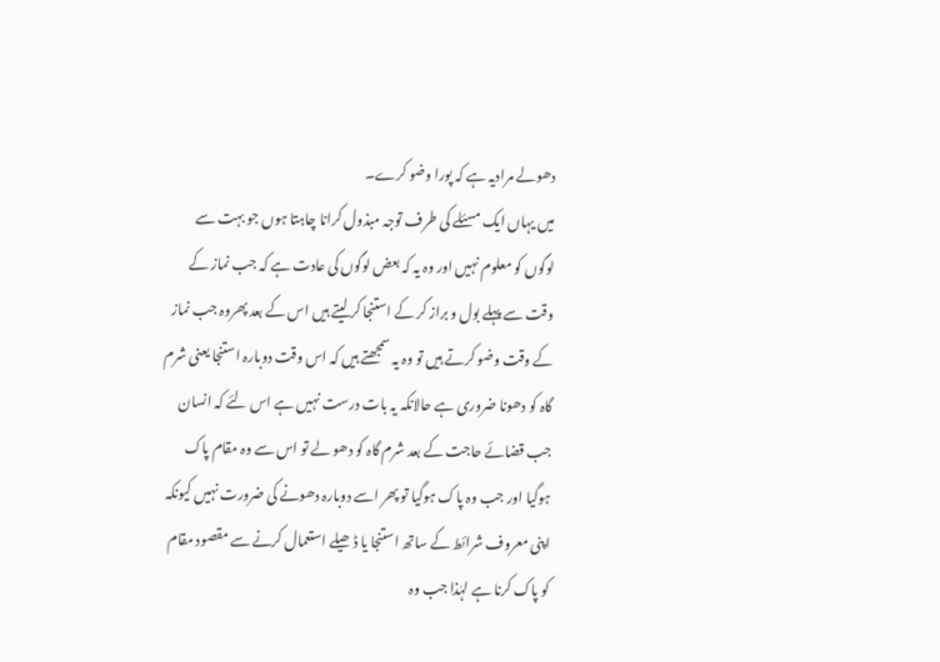دھولے مرادیہ ہے کہ پورا وضو کرے۔
میں یہاں ایک مسئلے کی طرف توجہ مبذول کرانا چاہتا ہوں جو بہت سے لوگوں کو معلوم نہیں اور وہ یہ کہ بعض لوگوں کی عادت ہے کہ جب نماز کے وقت سے پہلے بول و براز کر کے استنجا کر لیتے ہیں اس کے بعد پھروہ جب نماز کے وقت وضو کرتے ہیں تو وہ یہ سمجھتے ہیں کہ اس وقت دوبارہ استنجا یعنی شرم گاہ کو دھونا ضروری ہے حالانکہ یہ بات درست نہیں ہے اس لئے کہ انسان جب قضائے حاجت کے بعد شرم گاہ کو دھو لے تو اس سے وہ مقام پاک ہوگیا اور جب وہ پاک ہوگیا تو پھر اسے دوبارہ دھونے کی ضرورت نہیں کیونکہ اپنی معروف شرائط کے ساتھ استنجا یا ڈھیلے استعمال کرنے سے مقصود مقام کو پاک کرنا ہے لہٰذا جب وہ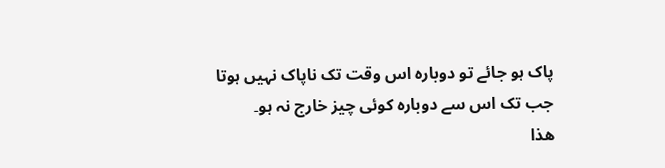پاک ہو جائے تو دوبارہ اس وقت تک ناپاک نہیں ہوتا جب تک اس سے دوبارہ کوئی چیز خارج نہ ہو۔
ھذا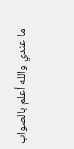ما عندي والله أعلم بالصواب